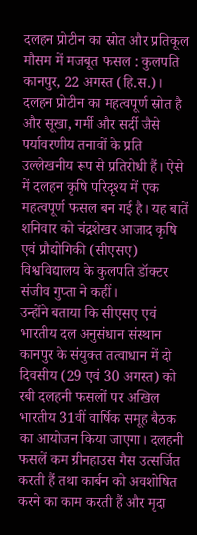दलहन प्रोटीन का स्रोत और प्रतिकूल मौसम में मजबूत फसल : कुलपति
कानपुर, 22 अगस्त (हि.स.)। दलहन प्रोटीन का महत्वपूर्ण स्रोत है और सूखा, गर्मी और सर्दी जैसे पर्यावरणीय तनावों के प्रति उल्लेखनीय रूप से प्रतिरोधी हैं। ऐसे में दलहन कृषि परिदृश्य में एक महत्वपूर्ण फसल बन गई है। यह बातें शनिवार को चंद्रशेखर आजाद कृषि एवं प्रौद्योगिकी (सीएसए) विश्वविद्यालय के कुलपति डॉक्टर संजीव गुप्ता ने कहीं।
उन्होंने बताया कि सीएसए एवं भारतीय दल अनुसंधान संस्थान कानपुर के संयुक्त तत्वाधान में दो दिवसीय (29 एवं 30 अगस्त) को रबी दलहनी फसलों पर अखिल भारतीय 31वीं वार्षिक समूह बैठक का आयोजन किया जाएगा। दलहनी फसलें कम ग्रीनहाउस गैस उत्सर्जित करती हैं तथा कार्बन को अवशोषित करने का काम करती हैं और मृदा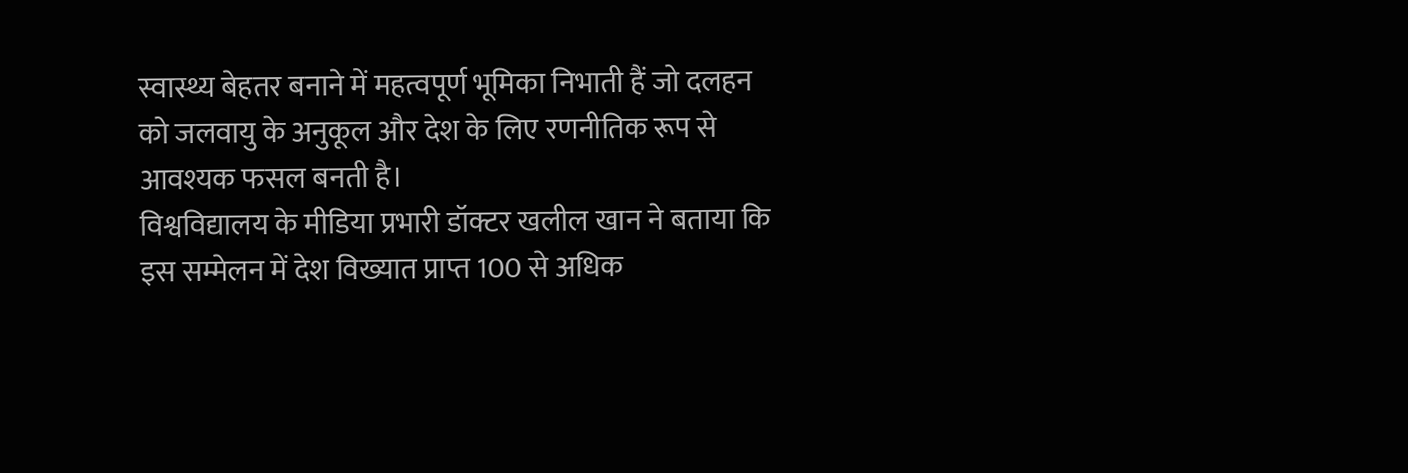स्वास्थ्य बेहतर बनाने में महत्वपूर्ण भूमिका निभाती हैं जो दलहन को जलवायु के अनुकूल और देश के लिए रणनीतिक रूप से आवश्यक फसल बनती है।
विश्वविद्यालय के मीडिया प्रभारी डॉक्टर खलील खान ने बताया कि इस सम्मेलन में देश विख्यात प्राप्त 100 से अधिक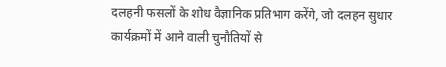दलहनी फसलों के शोध वैज्ञानिक प्रतिभाग करेंगे, जो दलहन सुधार कार्यक्रमों में आने वाली चुनौतियों से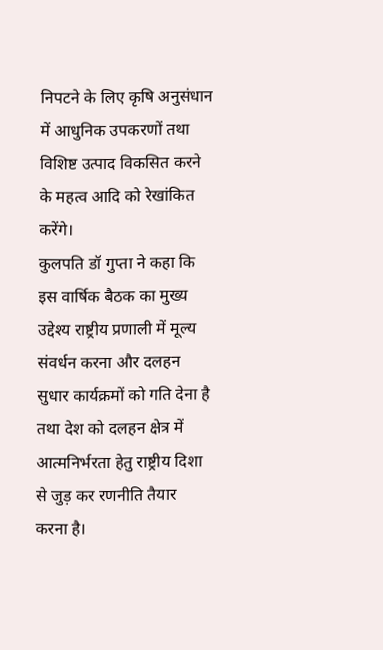निपटने के लिए कृषि अनुसंधान में आधुनिक उपकरणों तथा विशिष्ट उत्पाद विकसित करने के महत्व आदि को रेखांकित करेंगे।
कुलपति डॉ गुप्ता ने कहा कि इस वार्षिक बैठक का मुख्य उद्देश्य राष्ट्रीय प्रणाली में मूल्य संवर्धन करना और दलहन सुधार कार्यक्रमों को गति देना है तथा देश को दलहन क्षेत्र में आत्मनिर्भरता हेतु राष्ट्रीय दिशा से जुड़ कर रणनीति तैयार करना है।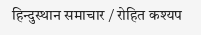हिन्दुस्थान समाचार / रोहित कश्यप